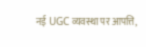नई UGC व्यवस्था पर आपत्ति,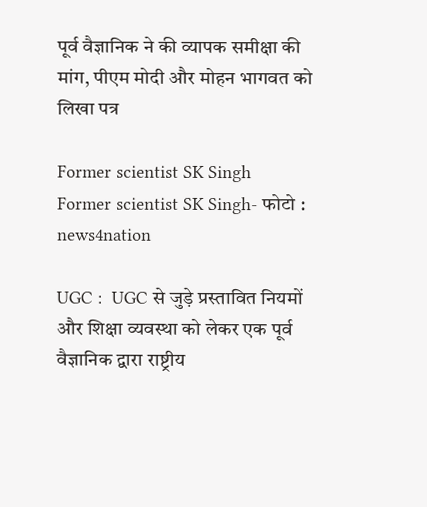पूर्व वैज्ञानिक ने की व्यापक समीक्षा की मांग, पीएम मोदी और मोहन भागवत को लिखा पत्र

Former scientist SK Singh
Former scientist SK Singh- फोटो : news4nation

UGC :  UGC से जुड़े प्रस्तावित नियमों और शिक्षा व्यवस्था को लेकर एक पूर्व वैज्ञानिक द्वारा राष्ट्रीय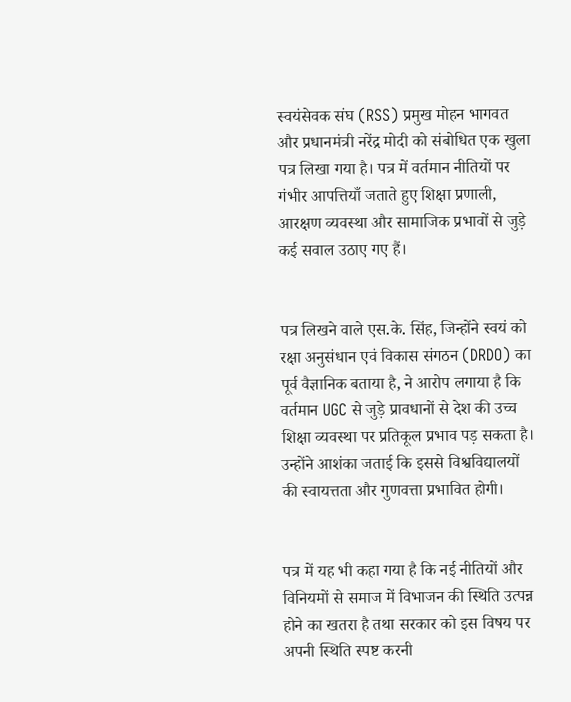स्वयंसेवक संघ (RSS) प्रमुख मोहन भागवत और प्रधानमंत्री नरेंद्र मोदी को संबोधित एक खुला पत्र लिखा गया है। पत्र में वर्तमान नीतियों पर गंभीर आपत्तियाँ जताते हुए शिक्षा प्रणाली, आरक्षण व्यवस्था और सामाजिक प्रभावों से जुड़े कई सवाल उठाए गए हैं।


पत्र लिखने वाले एस.के. सिंह, जिन्होंने स्वयं को रक्षा अनुसंधान एवं विकास संगठन (DRDO) का पूर्व वैज्ञानिक बताया है, ने आरोप लगाया है कि वर्तमान UGC से जुड़े प्रावधानों से देश की उच्च शिक्षा व्यवस्था पर प्रतिकूल प्रभाव पड़ सकता है। उन्होंने आशंका जताई कि इससे विश्वविद्यालयों की स्वायत्तता और गुणवत्ता प्रभावित होगी।


पत्र में यह भी कहा गया है कि नई नीतियों और विनियमों से समाज में विभाजन की स्थिति उत्पन्न होने का खतरा है तथा सरकार को इस विषय पर अपनी स्थिति स्पष्ट करनी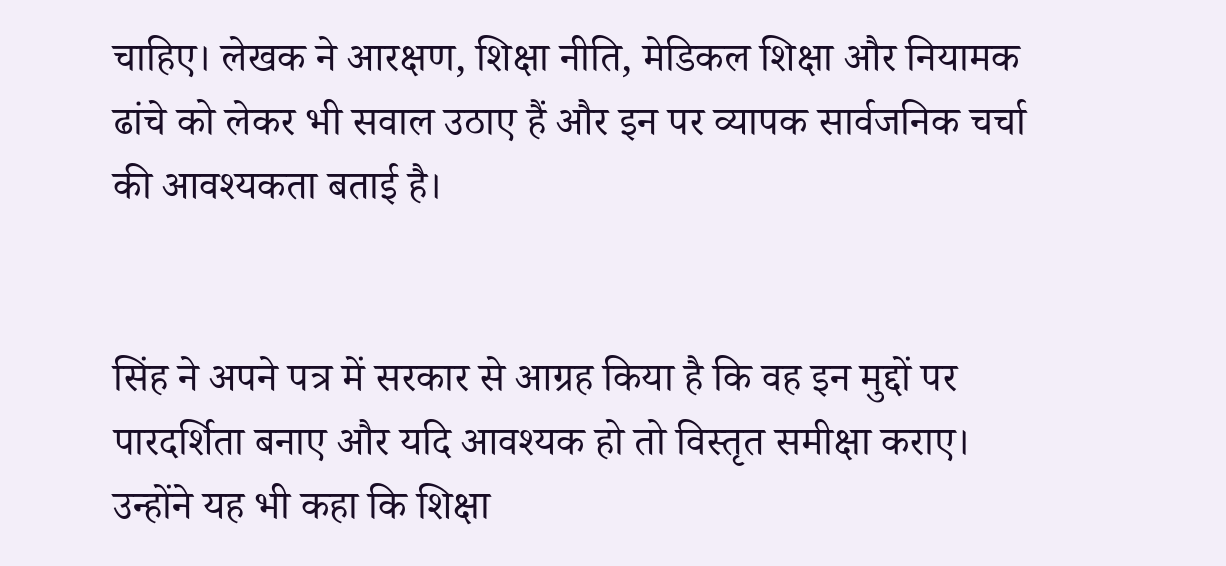चाहिए। लेखक ने आरक्षण, शिक्षा नीति, मेडिकल शिक्षा और नियामक ढांचे को लेकर भी सवाल उठाए हैं और इन पर व्यापक सार्वजनिक चर्चा की आवश्यकता बताई है।


सिंह ने अपने पत्र में सरकार से आग्रह किया है कि वह इन मुद्दों पर पारदर्शिता बनाए और यदि आवश्यक हो तो विस्तृत समीक्षा कराए। उन्होंने यह भी कहा कि शिक्षा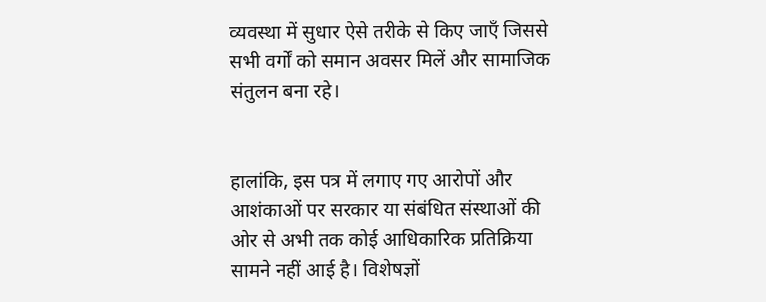व्यवस्था में सुधार ऐसे तरीके से किए जाएँ जिससे सभी वर्गों को समान अवसर मिलें और सामाजिक संतुलन बना रहे।


हालांकि, इस पत्र में लगाए गए आरोपों और आशंकाओं पर सरकार या संबंधित संस्थाओं की ओर से अभी तक कोई आधिकारिक प्रतिक्रिया सामने नहीं आई है। विशेषज्ञों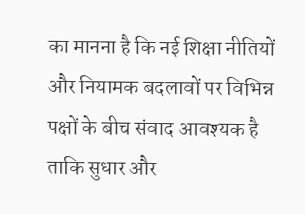का मानना है कि नई शिक्षा नीतियों और नियामक बदलावों पर विभिन्न पक्षों के बीच संवाद आवश्यक है ताकि सुधार और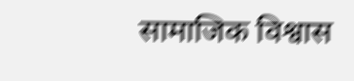सामाजिक विश्वास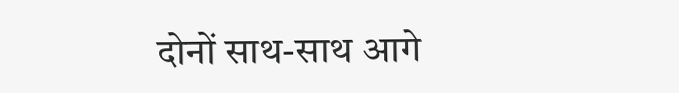दोनों साथ-साथ आगे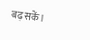बढ़ सकें।